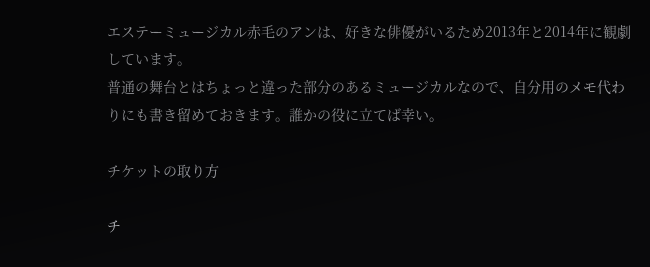エステーミュージカル赤毛のアンは、好きな俳優がいるため2013年と2014年に観劇しています。
普通の舞台とはちょっと違った部分のあるミュージカルなので、自分用のメモ代わりにも書き留めておきます。誰かの役に立てば幸い。

チケットの取り方

チ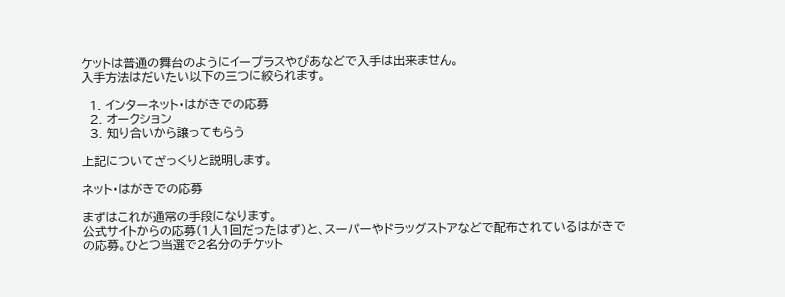ケットは普通の舞台のようにイープラスやぴあなどで入手は出来ません。
入手方法はだいたい以下の三つに絞られます。

  1. インターネット・はがきでの応募
  2. オークション
  3. 知り合いから譲ってもらう

上記についてざっくりと説明します。

ネット・はがきでの応募

まずはこれが通常の手段になります。
公式サイトからの応募(1人1回だったはず)と、スーパーやドラッグストアなどで配布されているはがきでの応募。ひとつ当選で2名分のチケット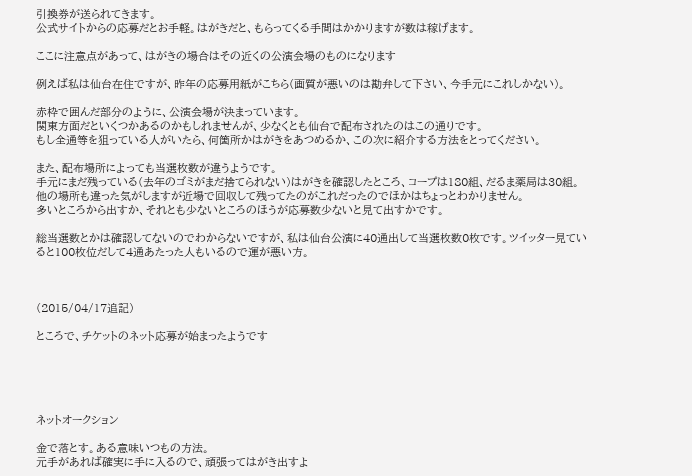引換券が送られてきます。
公式サイトからの応募だとお手軽。はがきだと、もらってくる手間はかかりますが数は稼げます。

ここに注意点があって、はがきの場合はその近くの公演会場のものになります

例えば私は仙台在住ですが、昨年の応募用紙がこちら(画質が悪いのは勘弁して下さい、今手元にこれしかない)。

赤枠で囲んだ部分のように、公演会場が決まっています。
関東方面だといくつかあるのかもしれませんが、少なくとも仙台で配布されたのはこの通りです。
もし全通等を狙っている人がいたら、何箇所かはがきをあつめるか、この次に紹介する方法をとってください。

また、配布場所によっても当選枚数が違うようです。
手元にまだ残っている(去年のゴミがまだ捨てられない)はがきを確認したところ、コープは180組、だるま薬局は30組。他の場所も違った気がしますが近場で回収して残ってたのがこれだったのでほかはちょっとわかりません。
多いところから出すか、それとも少ないところのほうが応募数少ないと見て出すかです。

総当選数とかは確認してないのでわからないですが、私は仙台公演に40通出して当選枚数0枚です。ツイッター見ていると100枚位だして4通あたった人もいるので運が悪い方。



(2015/04/17追記)

ところで、チケットのネット応募が始まったようです





ネットオークション

金で落とす。ある意味いつもの方法。
元手があれば確実に手に入るので、頑張ってはがき出すよ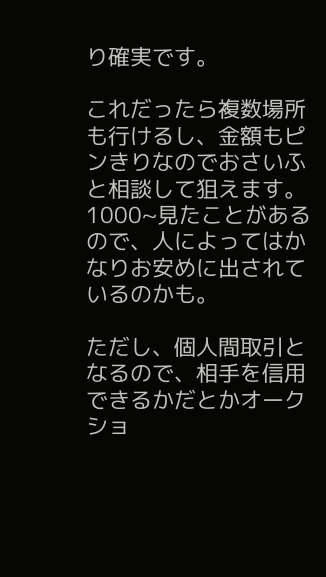り確実です。

これだったら複数場所も行けるし、金額もピンきりなのでおさいふと相談して狙えます。1000~見たことがあるので、人によってはかなりお安めに出されているのかも。

ただし、個人間取引となるので、相手を信用できるかだとかオークショ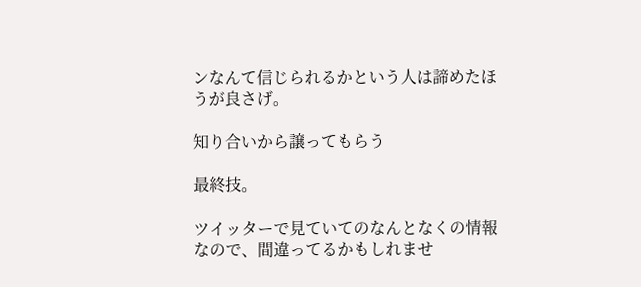ンなんて信じられるかという人は諦めたほうが良さげ。

知り合いから譲ってもらう

最終技。

ツイッターで見ていてのなんとなくの情報なので、間違ってるかもしれませ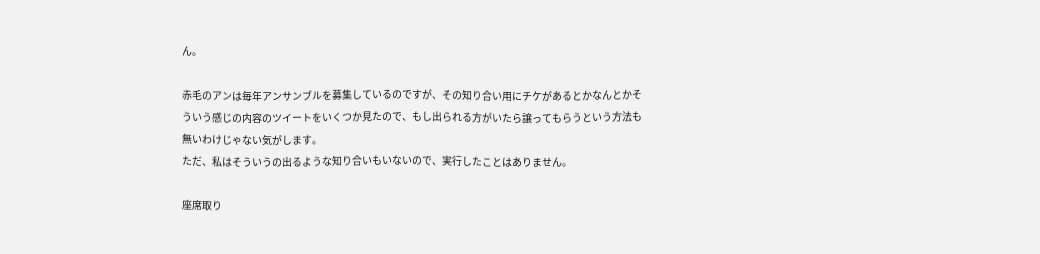ん。

赤毛のアンは毎年アンサンブルを募集しているのですが、その知り合い用にチケがあるとかなんとかそういう感じの内容のツイートをいくつか見たので、もし出られる方がいたら譲ってもらうという方法も無いわけじゃない気がします。
ただ、私はそういうの出るような知り合いもいないので、実行したことはありません。

座席取り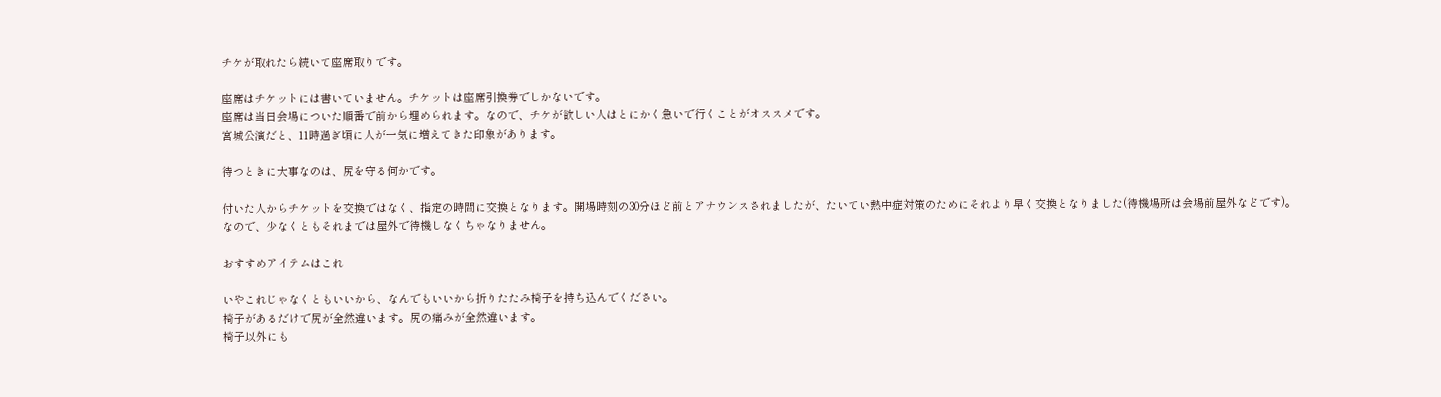チケが取れたら続いて座席取りです。

座席はチケットには書いていません。チケットは座席引換券でしかないです。
座席は当日会場についた順番で前から埋められます。なので、チケが欲しい人はとにかく急いで行くことがオススメです。
宮城公演だと、11時過ぎ頃に人が一気に増えてきた印象があります。

待つときに大事なのは、尻を守る何かです。

付いた人からチケットを交換ではなく、指定の時間に交換となります。開場時刻の30分ほど前とアナウンスされましたが、たいてい熱中症対策のためにそれより早く交換となりました(待機場所は会場前屋外などです)。
なので、少なくともそれまでは屋外で待機しなくちゃなりません。

おすすめアイテムはこれ

いやこれじゃなくともいいから、なんでもいいから折りたたみ椅子を持ち込んでください。
椅子があるだけで尻が全然違います。尻の痛みが全然違います。
椅子以外にも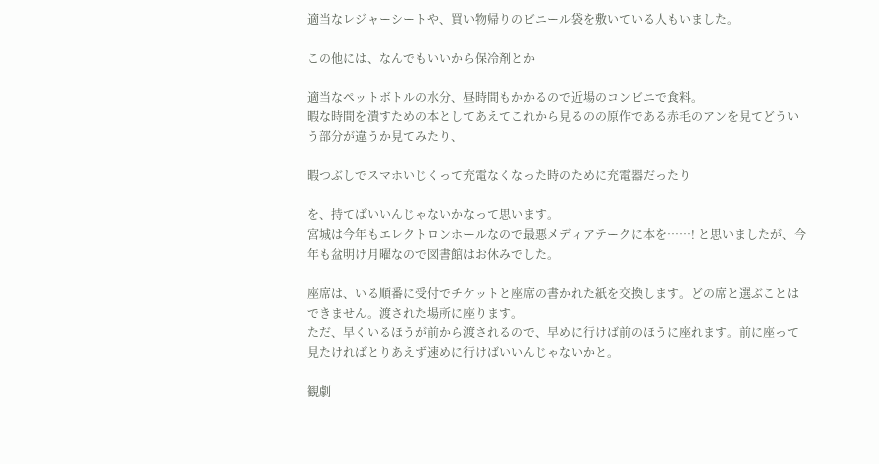適当なレジャーシートや、買い物帰りのビニール袋を敷いている人もいました。

この他には、なんでもいいから保冷剤とか

適当なペットボトルの水分、昼時間もかかるので近場のコンビニで食料。
暇な時間を潰すための本としてあえてこれから見るのの原作である赤毛のアンを見てどういう部分が違うか見てみたり、

暇つぶしでスマホいじくって充電なくなった時のために充電器だったり

を、持てばいいんじゃないかなって思います。
宮城は今年もエレクトロンホールなので最悪メディアテークに本を……! と思いましたが、今年も盆明け月曜なので図書館はお休みでした。

座席は、いる順番に受付でチケットと座席の書かれた紙を交換します。どの席と選ぶことはできません。渡された場所に座ります。
ただ、早くいるほうが前から渡されるので、早めに行けば前のほうに座れます。前に座って見たければとりあえず速めに行けばいいんじゃないかと。

観劇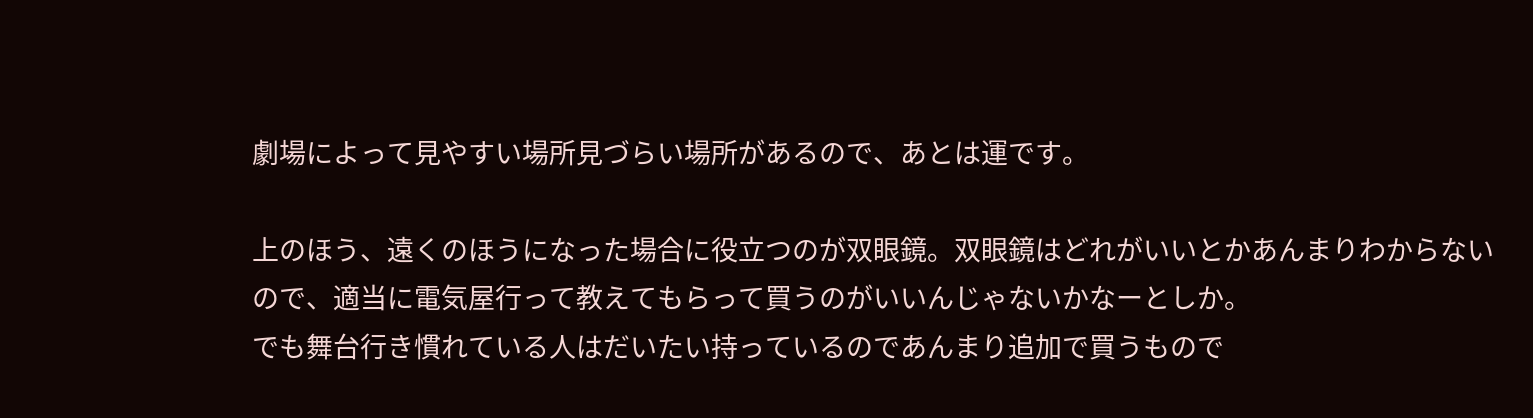劇場によって見やすい場所見づらい場所があるので、あとは運です。

上のほう、遠くのほうになった場合に役立つのが双眼鏡。双眼鏡はどれがいいとかあんまりわからないので、適当に電気屋行って教えてもらって買うのがいいんじゃないかなーとしか。
でも舞台行き慣れている人はだいたい持っているのであんまり追加で買うもので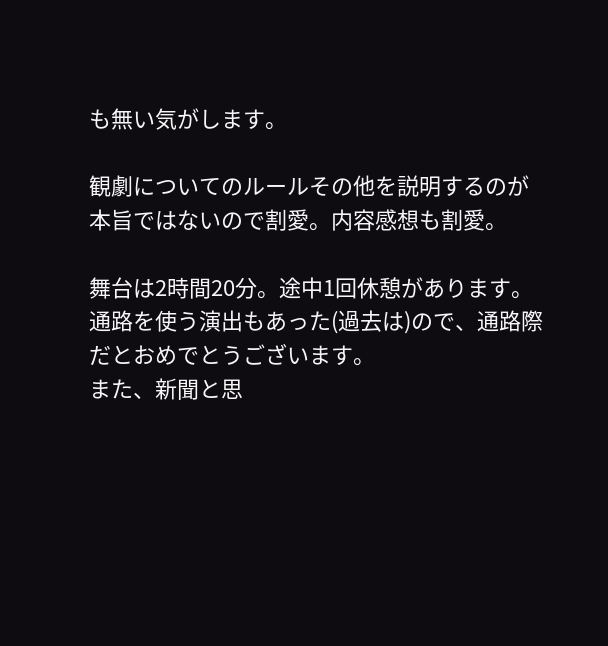も無い気がします。

観劇についてのルールその他を説明するのが本旨ではないので割愛。内容感想も割愛。

舞台は2時間20分。途中1回休憩があります。
通路を使う演出もあった(過去は)ので、通路際だとおめでとうございます。
また、新聞と思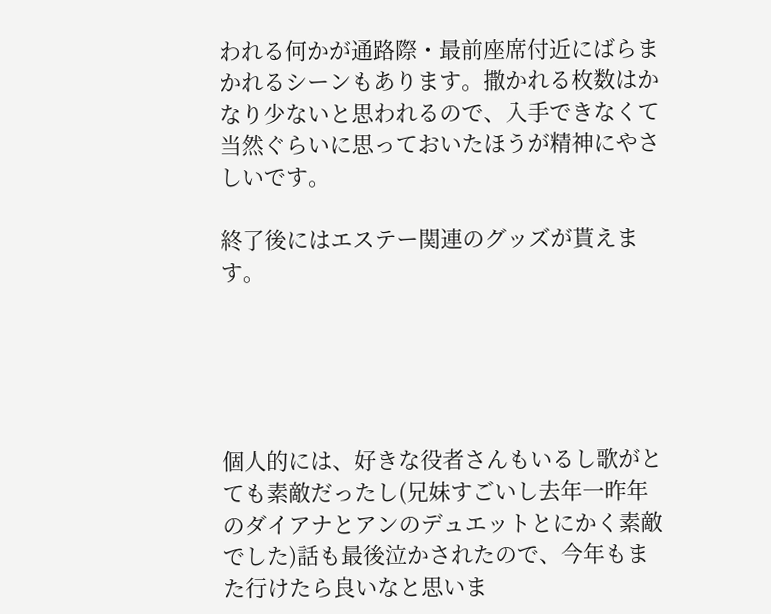われる何かが通路際・最前座席付近にばらまかれるシーンもあります。撒かれる枚数はかなり少ないと思われるので、入手できなくて当然ぐらいに思っておいたほうが精神にやさしいです。

終了後にはエステー関連のグッズが貰えます。





個人的には、好きな役者さんもいるし歌がとても素敵だったし(兄妹すごいし去年一昨年のダイアナとアンのデュエットとにかく素敵でした)話も最後泣かされたので、今年もまた行けたら良いなと思いま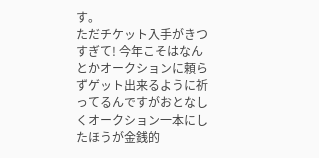す。
ただチケット入手がきつすぎて! 今年こそはなんとかオークションに頼らずゲット出来るように祈ってるんですがおとなしくオークション一本にしたほうが金銭的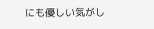にも優しい気がし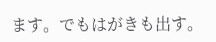ます。でもはがきも出す。